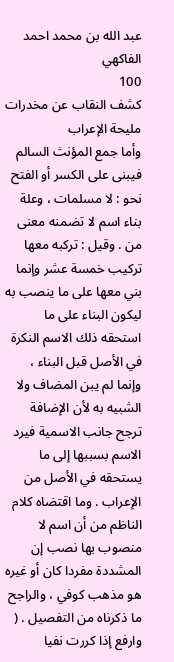عبد الله بن محمد احمد الفاكهي
100
كشف النقاب عن مخدرات مليحة الإعراب
وأما جمع المؤنث السالم فيبنى على الكسر أو الفتح نحو : لا مسلمات ، وعلة بناء اسم لا تضمنه معنى من . وقيل : تركبه معها تركيب خمسة عشر وإنما بني معها على ما ينصب به ليكون البناء على ما استحقه ذلك الاسم النكرة في الأصل قبل البناء ، وإنما لم يبن المضاف ولا الشبيه به لأن الإضافة ترجح جانب الاسمية فيرد الاسم بسببها إلى ما يستحقه في الأصل من الإعراب . وما اقتضاه كلام الناظم من أن اسم لا منصوب بها نصب إن المشددة مفردا كان أو غيره هو مذهب كوفي ، والراجح ما ذكرناه من التفصيل . ( وارفع إذا كررت نفيا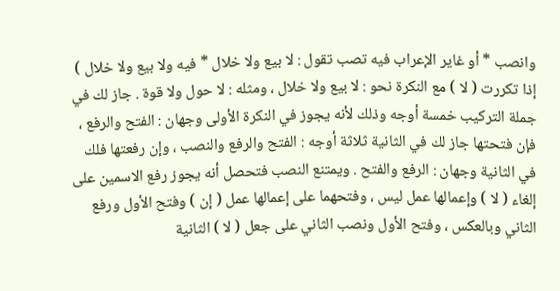وانصب * أو غاير الإعراب فيه تصب تقول : لا بيع ولا خلال * فيه ولا بيع ولا خلال ) إذا تكررت ( لا ) مع النكرة نحو : لا بيع ولا خلال ، ومثله : لا حول ولا قوة . جاز لك في جملة التركيب خمسة أوجه وذلك لأنه يجوز في النكرة الأولى وجهان : الفتح والرفع ، فإن فتحتها جاز لك في الثانية ثلاثة أوجه : الفتح والرفع والنصب ، وإن رفعتها فلك في الثانية وجهان : الرفع والفتح . ويمتنع النصب فتحصل أنه يجوز رفع الاسمين على إلغاء ( لا ) وإعمالها عمل ليس ، وفتحهما على إعمالها عمل ( إن ) وفتح الأول ورفع الثاني وبالعكس ، وفتح الأول ونصب الثاني على جعل ( لا ) الثانية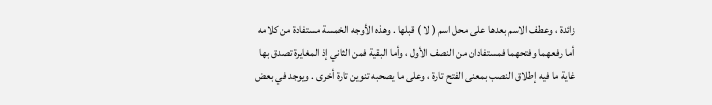زائدة ، وعطف الاسم بعدها على محل اسم ( لا ) قبلها . وهذه الأوجه الخمسة مستفادة من كلامه أما رفعهما وفتحهما فمستفادان من النصف الأول ، وأما البقية فمن الثاني إذ المغايرة تصدق بها غاية ما فيه إطلاق النصب بمعنى الفتح تارة ، وعلى ما يصحبه تنوين تارة أخرى . ويوجد في بعض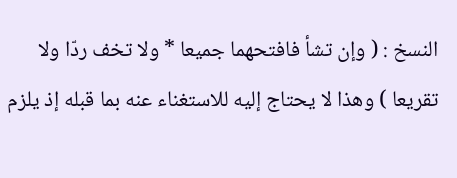النسخ : ( وإن تشأ فافتحهما جميعا * ولا تخف ردّا ولا تقريعا ) وهذا لا يحتاج إليه للاستغناء عنه بما قبله إذ يلزم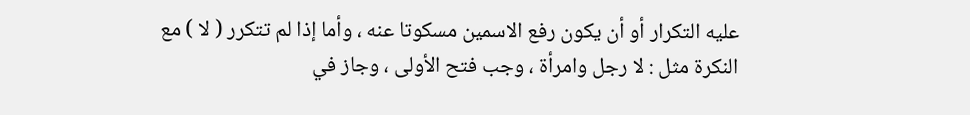عليه التكرار أو أن يكون رفع الاسمين مسكوتا عنه ، وأما إذا لم تتكرر ( لا ) مع النكرة مثل : لا رجل وامرأة ، وجب فتح الأولى ، وجاز في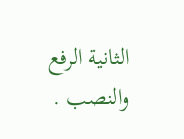الثانية الرفع والنصب .